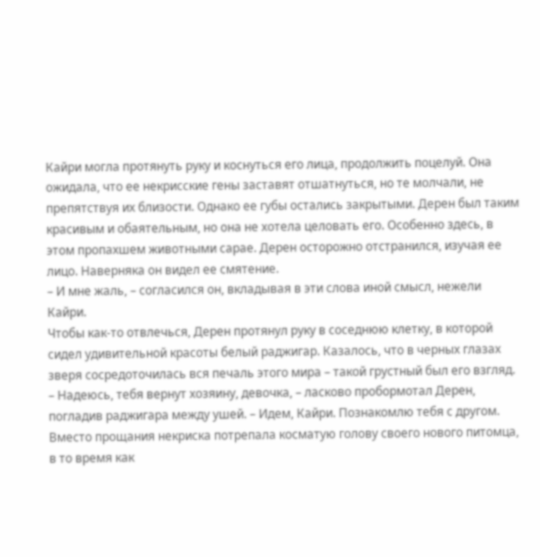Кайри могла протянуть руку и коснуться его лица, продолжить поцелуй. Она ожидала, что ее некрисские гены заставят отшатнуться, но те молчали, не препятствуя их близости. Однако ее губы остались закрытыми. Дерен был таким красивым и обаятельным, но она не хотела целовать его. Особенно здесь, в этом пропахшем животными сарае. Дерен осторожно отстранился, изучая ее лицо. Наверняка он видел ее смятение.
– И мне жаль, – согласился он, вкладывая в эти слова иной смысл, нежели Кайри.
Чтобы как-то отвлечься, Дерен протянул руку в соседнюю клетку, в которой сидел удивительной красоты белый раджигар. Казалось, что в черных глазах зверя сосредоточилась вся печаль этого мира – такой грустный был его взгляд.
– Надеюсь, тебя вернут хозяину, девочка, – ласково пробормотал Дерен, погладив раджигара между ушей. – Идем, Кайри. Познакомлю тебя с другом.
Вместо прощания некриска потрепала косматую голову своего нового питомца, в то время как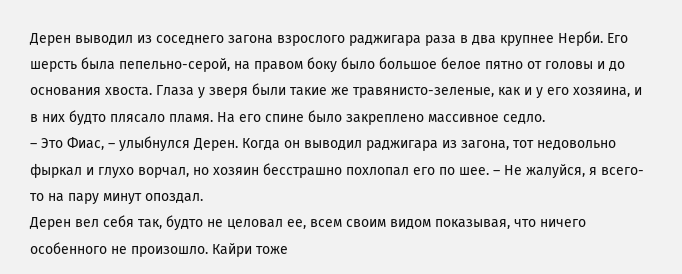Дерен выводил из соседнего загона взрослого раджигара раза в два крупнее Нерби. Его шерсть была пепельно-серой, на правом боку было большое белое пятно от головы и до основания хвоста. Глаза у зверя были такие же травянисто-зеленые, как и у его хозяина, и в них будто плясало пламя. На его спине было закреплено массивное седло.
– Это Фиас, – улыбнулся Дерен. Когда он выводил раджигара из загона, тот недовольно фыркал и глухо ворчал, но хозяин бесстрашно похлопал его по шее. – Не жалуйся, я всего-то на пару минут опоздал.
Дерен вел себя так, будто не целовал ее, всем своим видом показывая, что ничего особенного не произошло. Кайри тоже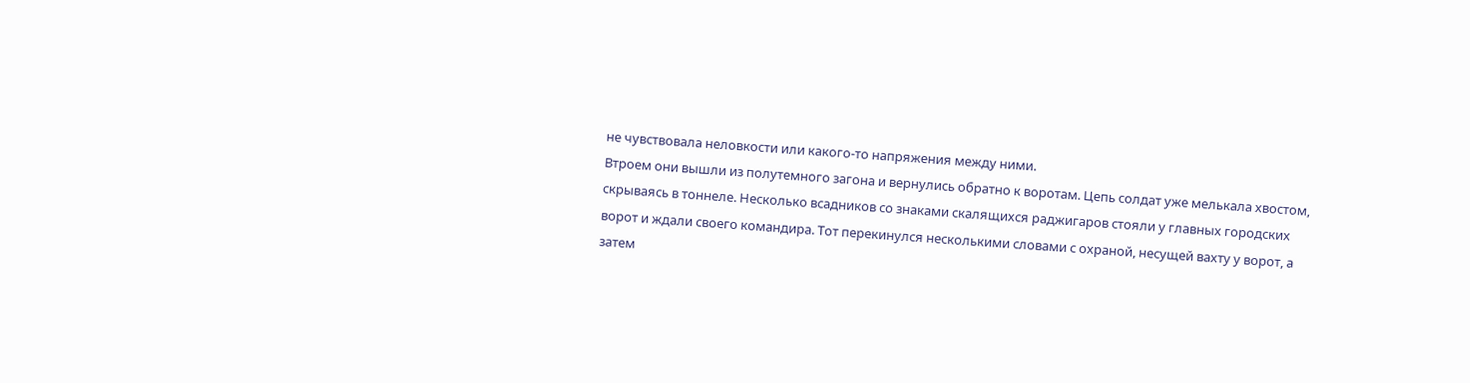не чувствовала неловкости или какого-то напряжения между ними.
Втроем они вышли из полутемного загона и вернулись обратно к воротам. Цепь солдат уже мелькала хвостом, скрываясь в тоннеле. Несколько всадников со знаками скалящихся раджигаров стояли у главных городских ворот и ждали своего командира. Тот перекинулся несколькими словами с охраной, несущей вахту у ворот, а затем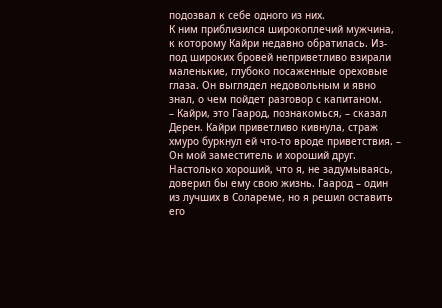подозвал к себе одного из них.
К ним приблизился широкоплечий мужчина, к которому Кайри недавно обратилась. Из-под широких бровей неприветливо взирали маленькие, глубоко посаженные ореховые глаза. Он выглядел недовольным и явно знал, о чем пойдет разговор с капитаном.
– Кайри, это Гаарод, познакомься, – сказал Дерен. Кайри приветливо кивнула, страж хмуро буркнул ей что-то вроде приветствия. – Он мой заместитель и хороший друг. Настолько хороший, что я, не задумываясь, доверил бы ему свою жизнь. Гаарод – один из лучших в Солареме, но я решил оставить его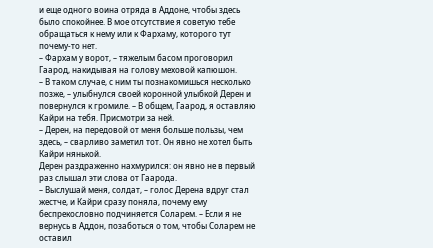и еще одного воина отряда в Аддоне, чтобы здесь было спокойнее. В мое отсутствие я советую тебе обращаться к нему или к Фархаму, которого тут почему-то нет.
– Фархам у ворот, – тяжелым басом проговорил Гаарод, накидывая на голову меховой капюшон.
– В таком случае, с ним ты познакомишься несколько позже, – улыбнулся своей коронной улыбкой Дерен и повернулся к громиле. – В общем, Гаарод, я оставляю Кайри на тебя. Присмотри за ней.
– Дерен, на передовой от меня больше пользы, чем здесь, – сварливо заметил тот. Он явно не хотел быть Кайри нянькой.
Дерен раздраженно нахмурился: он явно не в первый раз слышал эти слова от Гаарода.
– Выслушай меня, солдат, – голос Дерена вдруг стал жестче, и Кайри сразу поняла, почему ему беспрекословно подчиняется Соларем. – Если я не вернусь в Аддон, позаботься о том, чтобы Соларем не оставил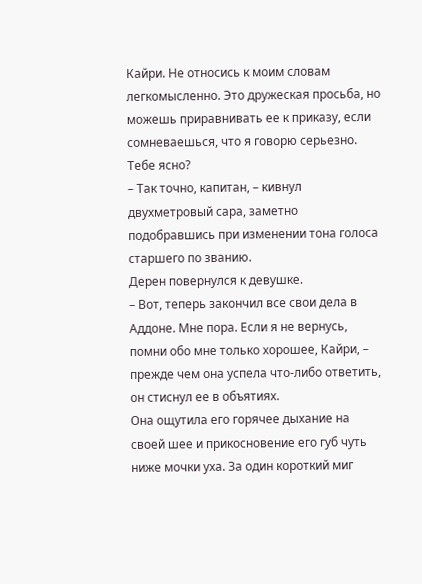Кайри. Не относись к моим словам легкомысленно. Это дружеская просьба, но можешь приравнивать ее к приказу, если сомневаешься, что я говорю серьезно. Тебе ясно?
– Так точно, капитан, – кивнул двухметровый сара, заметно подобравшись при изменении тона голоса старшего по званию.
Дерен повернулся к девушке.
– Вот, теперь закончил все свои дела в Аддоне. Мне пора. Если я не вернусь, помни обо мне только хорошее, Кайри, – прежде чем она успела что-либо ответить, он стиснул ее в объятиях.
Она ощутила его горячее дыхание на своей шее и прикосновение его губ чуть ниже мочки уха. За один короткий миг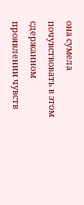она сумела почувствовать в этом сдержанном проявлении чувств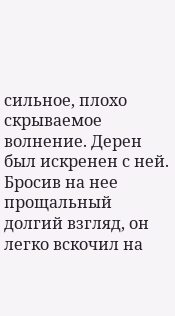сильное, плохо скрываемое волнение. Дерен был искренен с ней. Бросив на нее прощальный долгий взгляд, он легко вскочил на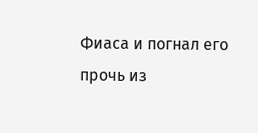Фиаса и погнал его прочь из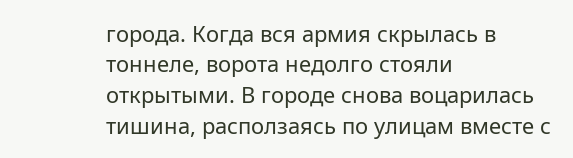города. Когда вся армия скрылась в тоннеле, ворота недолго стояли открытыми. В городе снова воцарилась тишина, расползаясь по улицам вместе с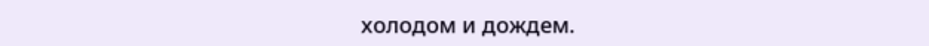холодом и дождем.